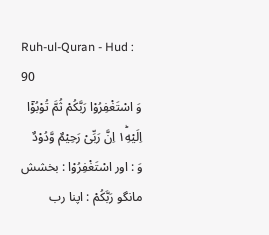Ruh-ul-Quran - Hud : 90
وَ اسْتَغْفِرُوْا رَبَّكُمْ ثُمَّ تُوْبُوْۤا اِلَیْهِ١ؕ اِنَّ رَبِّیْ رَحِیْمٌ وَّدُوْدٌ
وَ : اور اسْتَغْفِرُوْا : بخشش مانگو رَبَّكُمْ : اپنا رب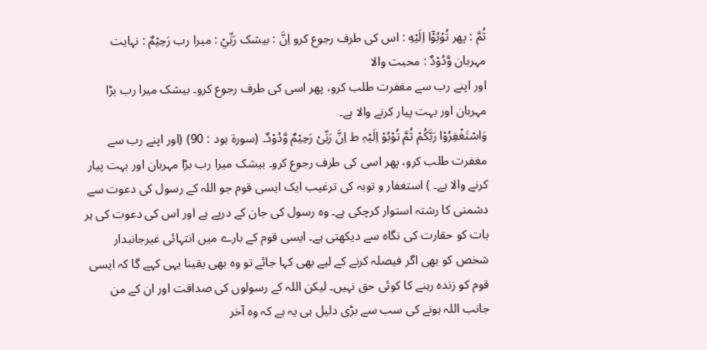ثُمَّ : پھر تُوْبُوْٓا اِلَيْهِ : اس کی طرف رجوع کرو اِنَّ : بیشک رَبِّيْ : میرا رب رَحِيْمٌ : نہایت مہربان وَّدُوْدٌ : محبت والا
اور اپنے رب سے مغفرت طلب کرو، پھر اسی کی طرف رجوع کرو۔ بیشک میرا رب بڑا مہربان اور بہت پیار کرنے والا ہے۔
وَاسْتَغْفِرُوْا رَبَّکُمْ ثُمَّ تُوْبُوْ اِلَیْہِ ط اِنَّ رَبِّیْ رَحِیْمٌ وَّدُوْدٌ۔ (سورۃ ہود : 90) (اور اپنے رب سے مغفرت طلب کرو، پھر اسی کی طرف رجوع کرو۔ بیشک میرا رب بڑا مہربان اور بہت پیار کرنے والا ہے۔ ) استغفار و توبہ کی ترغیب ایک ایسی قوم جو اللہ کے رسول کی دعوت سے دشمنی کا رشتہ استوار کرچکی ہے۔ وہ رسول کی جان کے درپے ہے اور اس کی دعوت کی ہر بات کو حقارت کی نگاہ سے دیکھتی ہے۔ ایسی قوم کے بارے میں انتہائی غیرجانبدار شخص کو بھی اگر فیصلہ کرنے کے لیے بھی کہا جائے تو وہ بھی یقینا یہی کہے گا کہ ایسی قوم کو زندہ رہنے کا کوئی حق نہیں۔ لیکن اللہ کے رسولوں کی صداقت اور ان کے من جانب اللہ ہونے کی سب سے بڑی دلیل ہی یہ ہے کہ وہ آخر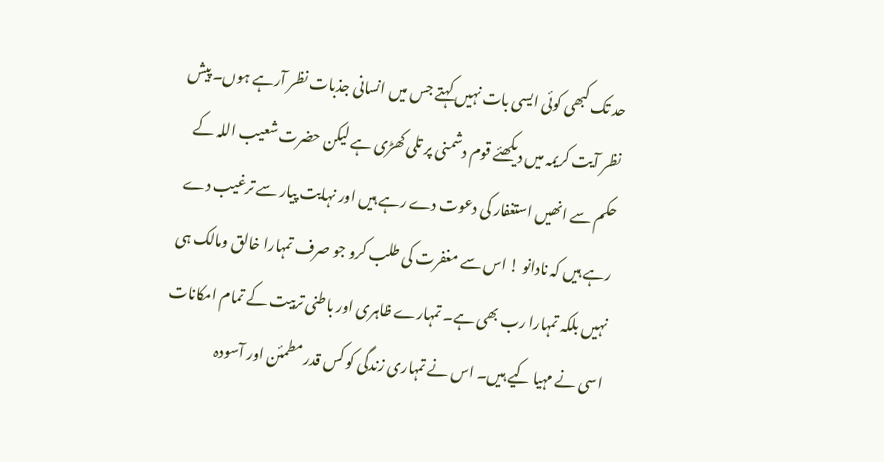حد تک کبھی کوئی ایسی بات نہیں کہتے جس میں انسانی جذبات نظر آرہے ہوں۔ پیش نظر آیت کریمہ میں دیکھئے قوم دشمنی پر تلی کھڑی ہے لیکن حضرت شعیب اللہ کے حکم سے انھیں استغفار کی دعوت دے رہے ہیں اور نہایت پیار سے ترغیب دے رہے ہیں کہ نادانو ! اس سے مغفرت کی طلب کرو جو صرف تمہارا خالق ومالک ہی نہیں بلکہ تمہارا رب بھی ہے۔ تمہارے ظاہری اور باطنی تربیت کے تمام امکانات اسی نے مہیا کیے ہیں۔ اس نے تمہاری زندگی کو کس قدر مطمئن اور آسودہ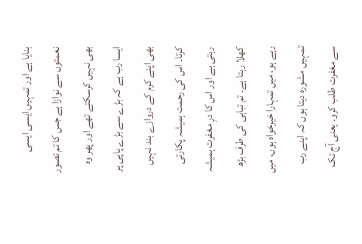بنایا ہے اور تمہیں ایسی ایسی نعمتوں سے نوازا ہے جس کا تم تصور بھی نہیں کرسکتے تھے اور پھر وہ ایسا رب ہے کہ بڑے سے بڑے پاپی پر بھی اپنے کرم کے دروازے بند نہیں کرتا۔ اس کی رحمت ہمیشہ پکارتی رہتی ہے اور اس کا درِ مغفرت ہمیشہ کھلا رہتا ہے۔ تم تباہی کی طرف بڑھ رہے ہو، میں تمہارا خیرخواہ ہوں، میں تمہیں مشورہ دیتا ہوں کہ اپنے رب سے مغفرت طلب کرو۔ یعنی آج تک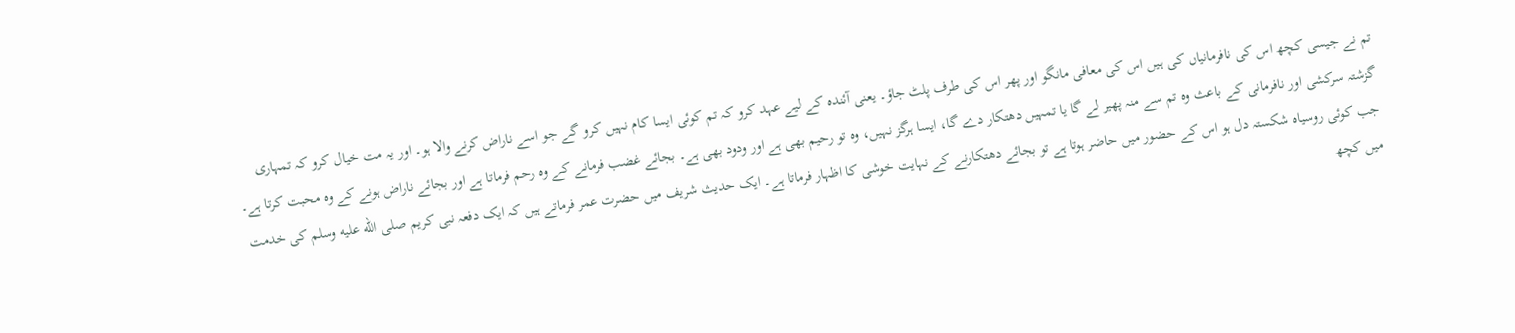تم نے جیسی کچھ اس کی نافرمانیاں کی ہیں اس کی معافی مانگو اور پھر اس کی طرف پلٹ جاؤ۔ یعنی آئندہ کے لیے عہد کرو کہ تم کوئی ایسا کام نہیں کرو گے جو اسے ناراض کرنے والا ہو۔ اور یہ مت خیال کرو کہ تمہاری گزشتہ سرکشی اور نافرمانی کے باعث وہ تم سے منہ پھیر لے گا یا تمہیں دھتکار دے گا، ایسا ہرگز نہیں، وہ تو رحیم بھی ہے اور ودود بھی ہے۔ بجائے غضب فرمانے کے وہ رحم فرماتا ہے اور بجائے ناراض ہونے کے وہ محبت کرتا ہے۔ جب کوئی روسیاہ شکستہ دل ہو اس کے حضور میں حاضر ہوتا ہے تو بجائے دھتکارنے کے نہایت خوشی کا اظہار فرماتا ہے۔ ایک حدیث شریف میں حضرت عمر فرماتے ہیں کہ ایک دفعہ نبی کریم صلى الله عليه وسلم کی خدمت میں کچھ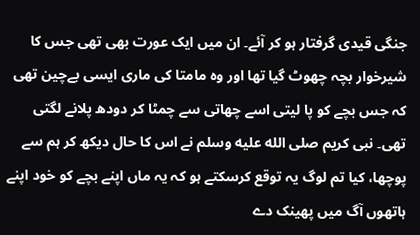جنگی قیدی گرفتار ہو کر آئے۔ ان میں ایک عورت بھی تھی جس کا شیرخوار بچہ چھوٹ گیا تھا اور وہ مامتا کی ماری ایسی بےچین تھی کہ جس بچے کو پا لیتی اسے چھاتی سے چمٹا کر دودھ پلانے لگتی تھی۔ نبی کریم صلى الله عليه وسلم نے اس کا حال دیکھ کر ہم سے پوچھا، کیا تم لوگ یہ توقع کرسکتے ہو کہ یہ ماں اپنے بچے کو خود اپنے ہاتھوں آگ میں پھینک دے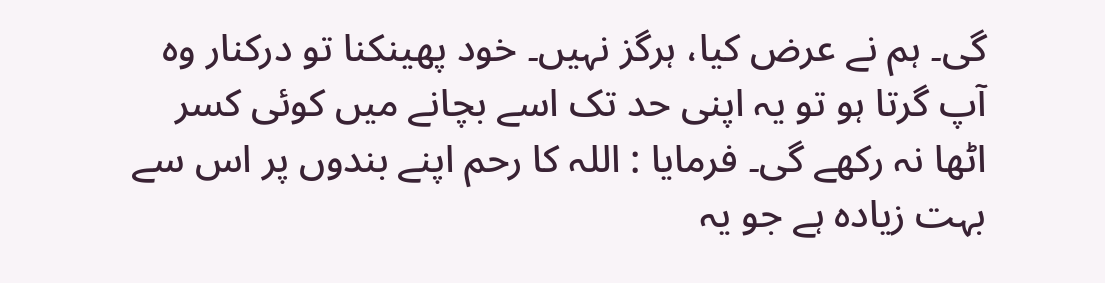گی۔ ہم نے عرض کیا، ہرگز نہیں۔ خود پھینکنا تو درکنار وہ آپ گرتا ہو تو یہ اپنی حد تک اسے بچانے میں کوئی کسر اٹھا نہ رکھے گی۔ فرمایا : اللہ کا رحم اپنے بندوں پر اس سے بہت زیادہ ہے جو یہ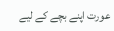عورت اپنے بچے کے لیے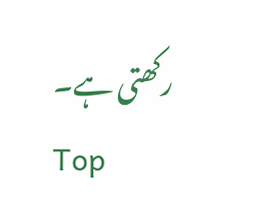رکھتی ہے۔
Top